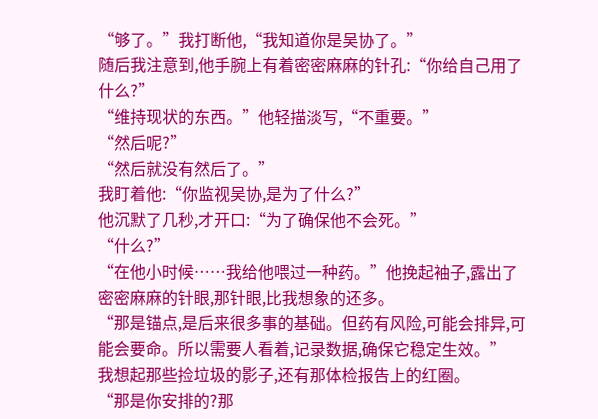“够了。”我打断他,“我知道你是吴协了。”
随后我注意到,他手腕上有着密密麻麻的针孔:“你给自己用了什么?”
“维持现状的东西。”他轻描淡写,“不重要。”
“然后呢?”
“然后就没有然后了。”
我盯着他:“你监视吴协,是为了什么?”
他沉默了几秒,才开口:“为了确保他不会死。”
“什么?”
“在他小时候……我给他喂过一种药。”他挽起袖子,露出了密密麻麻的针眼,那针眼,比我想象的还多。
“那是锚点,是后来很多事的基础。但药有风险,可能会排异,可能会要命。所以需要人看着,记录数据,确保它稳定生效。”
我想起那些捡垃圾的影子,还有那体检报告上的红圈。
“那是你安排的?那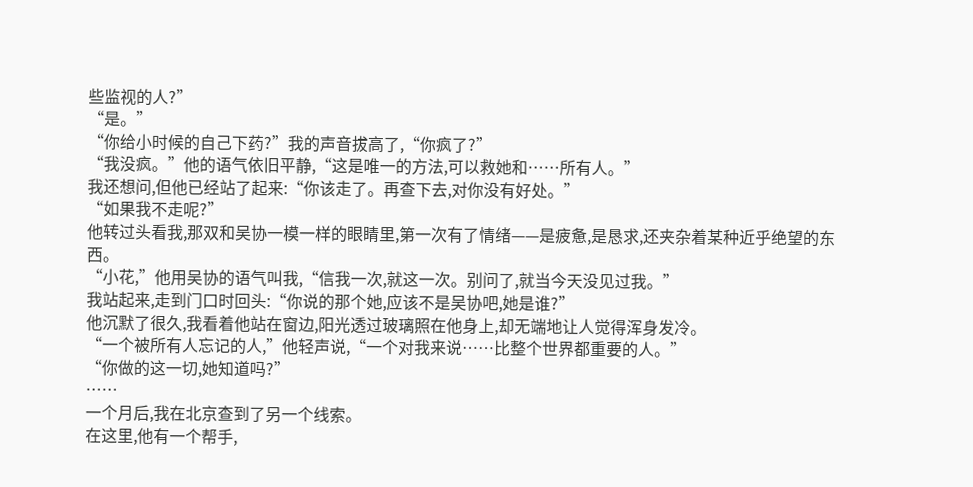些监视的人?”
“是。”
“你给小时候的自己下药?”我的声音拔高了,“你疯了?”
“我没疯。”他的语气依旧平静,“这是唯一的方法,可以救她和……所有人。”
我还想问,但他已经站了起来:“你该走了。再查下去,对你没有好处。”
“如果我不走呢?”
他转过头看我,那双和吴协一模一样的眼睛里,第一次有了情绪——是疲惫,是恳求,还夹杂着某种近乎绝望的东西。
“小花,”他用吴协的语气叫我,“信我一次,就这一次。别问了,就当今天没见过我。”
我站起来,走到门口时回头:“你说的那个她,应该不是吴协吧,她是谁?”
他沉默了很久,我看着他站在窗边,阳光透过玻璃照在他身上,却无端地让人觉得浑身发冷。
“一个被所有人忘记的人,”他轻声说,“一个对我来说……比整个世界都重要的人。”
“你做的这一切,她知道吗?”
……
一个月后,我在北京查到了另一个线索。
在这里,他有一个帮手,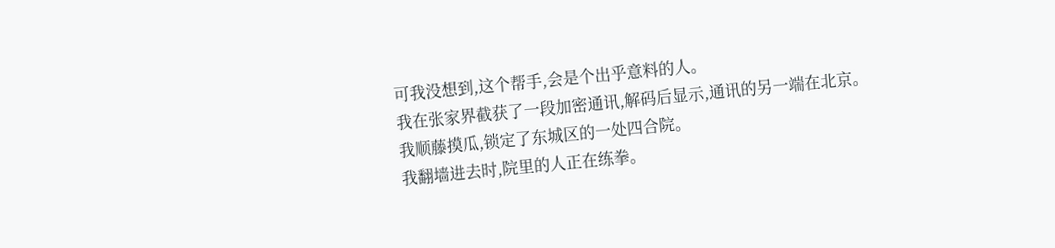可我没想到,这个帮手,会是个出乎意料的人。
我在张家界截获了一段加密通讯,解码后显示,通讯的另一端在北京。
我顺藤摸瓜,锁定了东城区的一处四合院。
我翻墙进去时,院里的人正在练拳。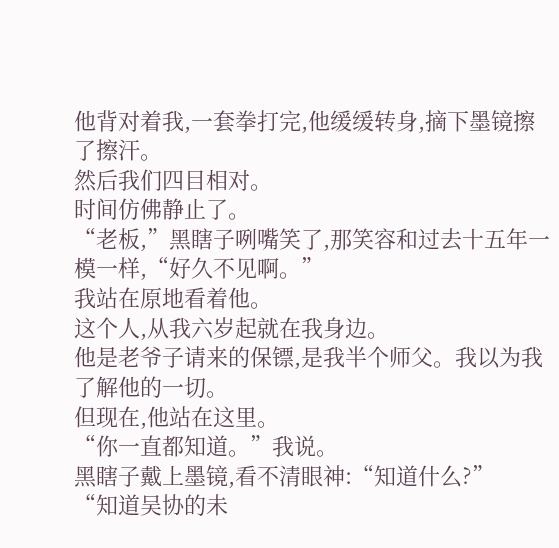他背对着我,一套拳打完,他缓缓转身,摘下墨镜擦了擦汗。
然后我们四目相对。
时间仿佛静止了。
“老板,”黑瞎子咧嘴笑了,那笑容和过去十五年一模一样,“好久不见啊。”
我站在原地看着他。
这个人,从我六岁起就在我身边。
他是老爷子请来的保镖,是我半个师父。我以为我了解他的一切。
但现在,他站在这里。
“你一直都知道。”我说。
黑瞎子戴上墨镜,看不清眼神:“知道什么?”
“知道吴协的未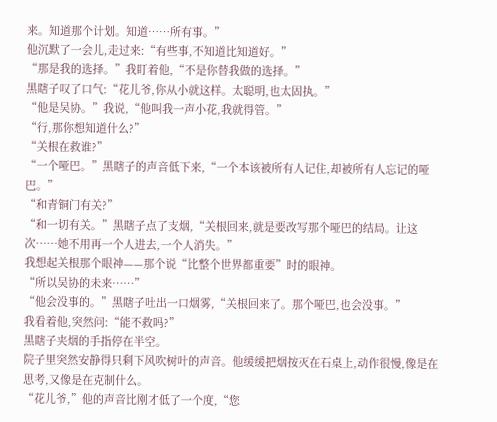来。知道那个计划。知道……所有事。”
他沉默了一会儿,走过来:“有些事,不知道比知道好。”
“那是我的选择。”我盯着他,“不是你替我做的选择。”
黑瞎子叹了口气:“花儿爷,你从小就这样。太聪明,也太固执。”
“他是吴协。”我说,“他叫我一声小花,我就得管。”
“行,那你想知道什么?”
“关根在救谁?”
“一个哑巴。”黑瞎子的声音低下来,“一个本该被所有人记住,却被所有人忘记的哑巴。”
“和青铜门有关?”
“和一切有关。”黑瞎子点了支烟,“关根回来,就是要改写那个哑巴的结局。让这次……她不用再一个人进去,一个人消失。”
我想起关根那个眼神——那个说“比整个世界都重要”时的眼神。
“所以吴协的未来……”
“他会没事的。”黑瞎子吐出一口烟雾,“关根回来了。那个哑巴,也会没事。”
我看着他,突然问:“能不救吗?”
黑瞎子夹烟的手指停在半空。
院子里突然安静得只剩下风吹树叶的声音。他缓缓把烟按灭在石桌上,动作很慢,像是在思考,又像是在克制什么。
“花儿爷,”他的声音比刚才低了一个度,“您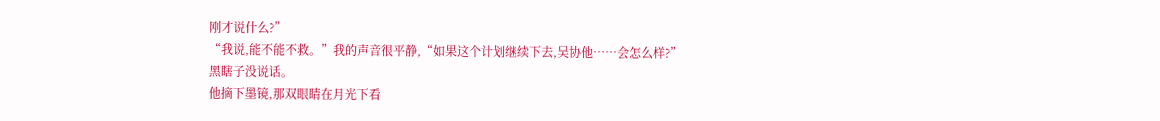刚才说什么?”
“我说,能不能不救。”我的声音很平静,“如果这个计划继续下去,吴协他……会怎么样?”
黑瞎子没说话。
他摘下墨镜,那双眼睛在月光下看